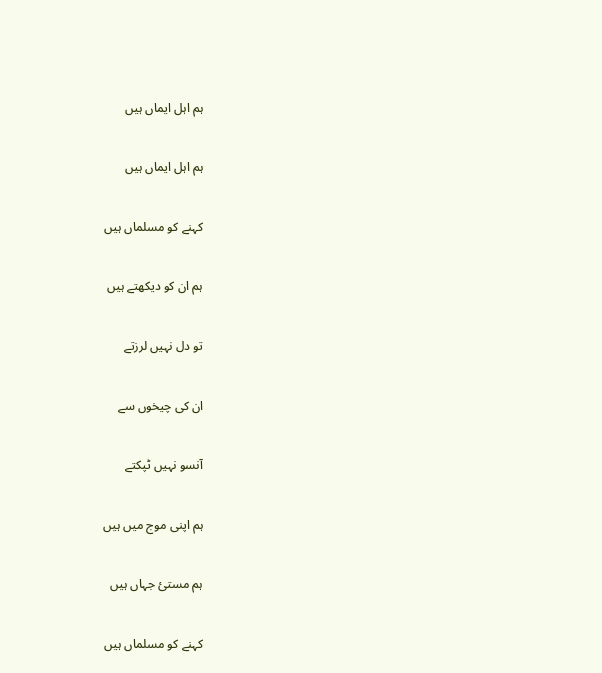ہم اہل ایماں ہیں

ہم اہل ایماں ہیں

کہنے کو مسلماں ہیں

ہم ان کو دیکھتے ہیں

تو دل نہیں لرزتے

ان کی چیخوں سے

آنسو نہیں ٹپکتے

ہم اپنی موج میں ہیں

ہم مستئ جہاں ہیں

کہنے کو مسلماں ہیں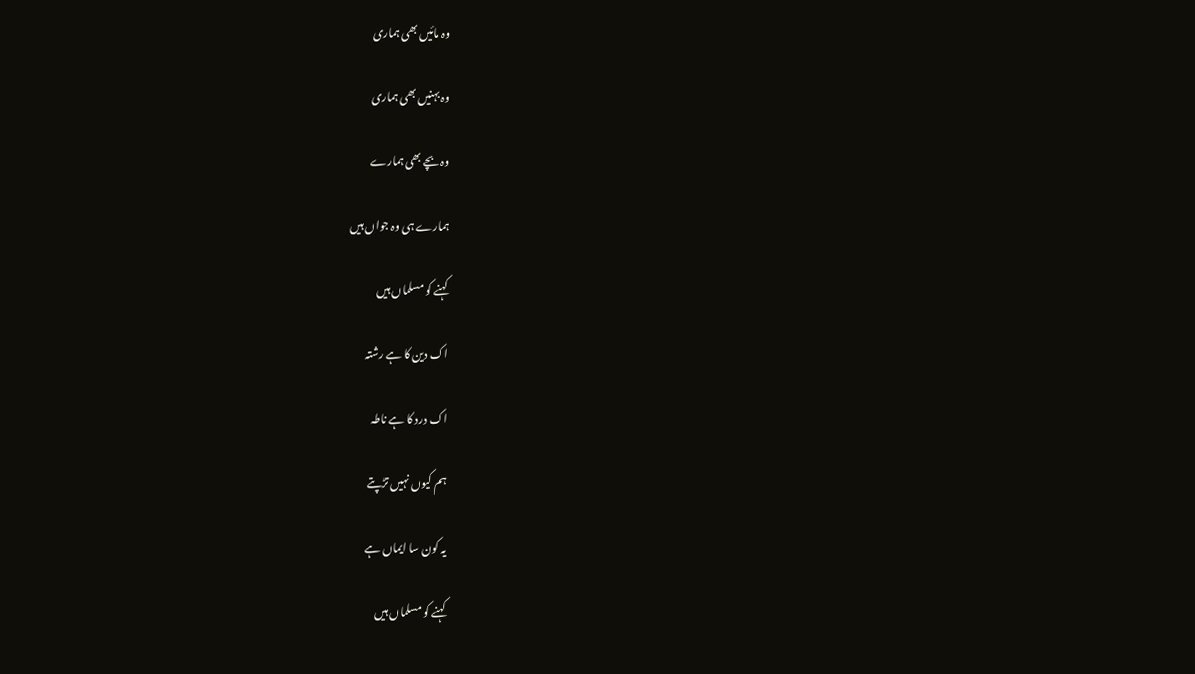وہ مائیں بھی ہماری

وہ بہنیں بھی ہماری

وہ بچے بھی ہمارے

ہمارے ہی وہ جواں ہیں

کہنے کو مسلماں ہیں

اک دین کا ہے رشتہ

اک درد کا ہے ناطہ

ہم کیوں نہیں تڑپتے

یہ کون سا ایماں ہے

کہنے کو مسلماں ہیں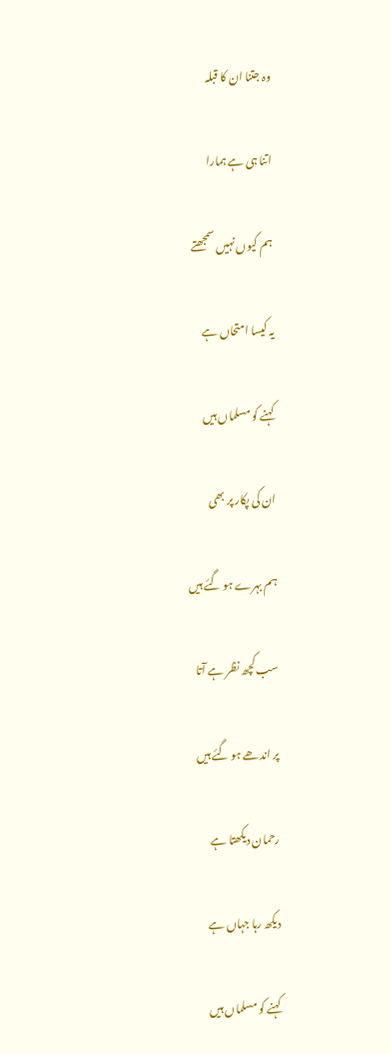وہ جتنا ان کا قبلہ

اتنا ہی ہے ہمارا

ہم کیوں نہیں سمجھتے

یہ کیسا امتحاں ہے

کہنے کو مسلماں ہیں

ان کی پکار پر بھی

ہم بہرے ہو گئے ہیں

سب کچھ نظر ہے آتا

پر اندھے ہو گئے ہیں

رحمان دیکھتا ہے

دیکھ رہا جہاں ہے

کہنے کو مسلماں ہیں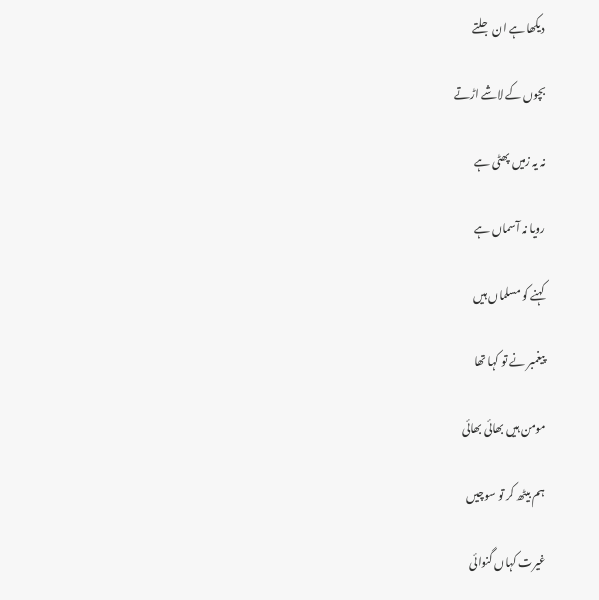دیکھا ہے ان جلتے

بچوں کے لاشے اڑتے

نہ یہ زمیں پھٹی ہے

رویا نہ آسماں ہے

کہنے کو مسلماں ہیں

پیغمبر نے تو کہا تھا

مومن ہیں بھائی بھائی

ہم بیٹھ کر تو سوچیں

غیرت کہاں گنوائی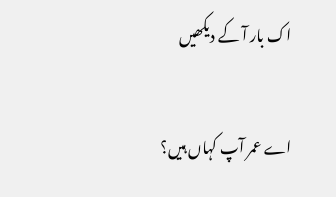اک بار آ کے دیکھیں

اے عمر آپ کہاں ہیں؟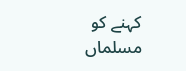کہنے کو مسلماں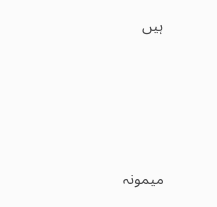ہیں





میمونہ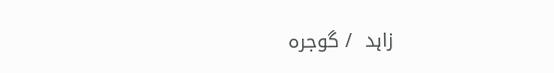زاہد  / گوجرہ